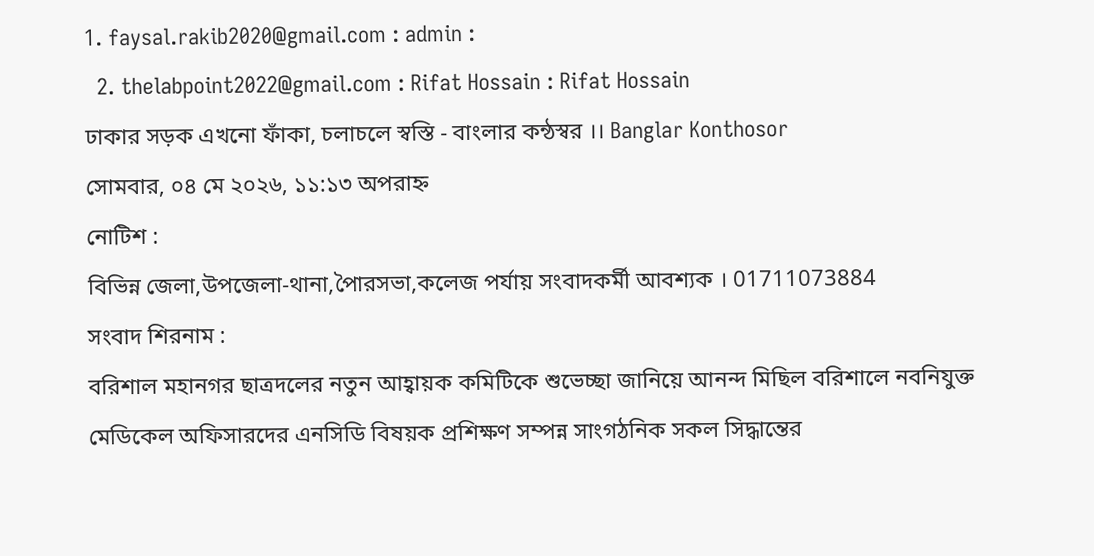1. faysal.rakib2020@gmail.com : admin :
  2. thelabpoint2022@gmail.com : Rifat Hossain : Rifat Hossain
ঢাকার সড়ক এখনো ফাঁকা, চলাচলে স্বস্তি - বাংলার কন্ঠস্বর ।। Banglar Konthosor
সোমবার, ০৪ মে ২০২৬, ১১:১৩ অপরাহ্ন
নোটিশ :
বিভিন্ন জেলা,উপজেলা-থানা,পৈারসভা,কলেজ পর্যায় সংবাদকর্মী আবশ্যক । 01711073884
সংবাদ শিরনাম :
বরিশাল মহানগর ছাত্রদলের নতুন আহ্বায়ক কমিটিকে শুভেচ্ছা জানিয়ে আনন্দ মিছিল বরিশালে নবনিযুক্ত মেডিকেল অফিসারদের এনসিডি বিষয়ক প্রশিক্ষণ সম্পন্ন সাংগঠনিক সকল সিদ্ধান্তের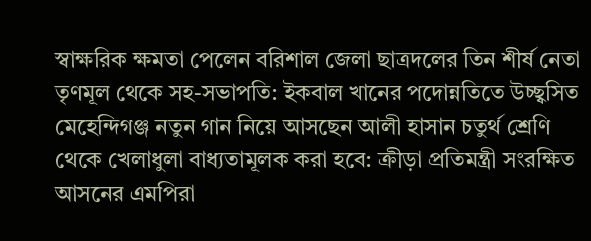স্বাক্ষরিক ক্ষমতা পেলেন বরিশাল জেলা ছাত্রদলের তিন শীর্ষ নেতা তৃণমূল থেকে সহ-সভাপতি: ইকবাল খানের পদোন্নতিতে উচ্ছ্বসিত মেহেন্দিগঞ্জ নতুন গান নিয়ে আসছেন আলী হাসান চতুর্থ শ্রেণি থেকে খেলাধুলা বাধ্যতামূলক করা হবে: ক্রীড়া প্রতিমন্ত্রী সংরক্ষিত আসনের এমপিরা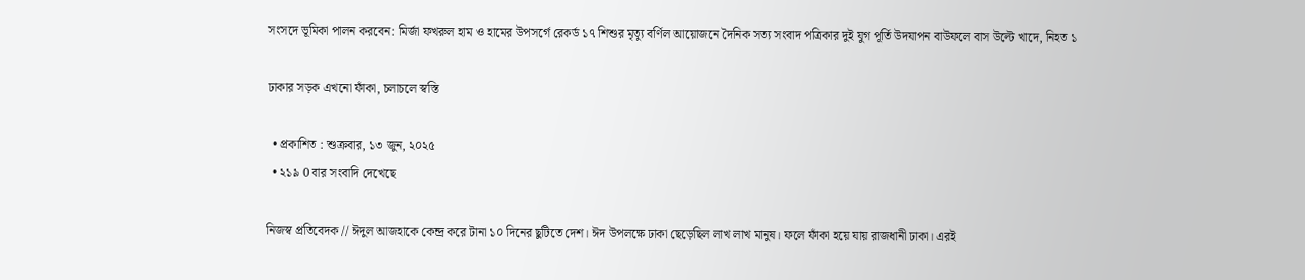সংসদে ভূমিকা পালন করবেন: মির্জা ফখরুল হাম ও হামের উপসর্গে রেকর্ড ১৭ শিশুর মৃত্যু বর্ণিল আয়োজনে দৈনিক সত্য সংবাদ পত্রিকার দুই যুগ পূর্তি উদযাপন বাউফ‌লে বাস উল্টে খা‌দে, নিহত ১

ঢাকার সড়ক এখনো ফাঁকা, চলাচলে স্বস্তি

  • প্রকাশিত : শুক্রবার, ১৩ জুন, ২০২৫
  • ২১৯ 0 বার সংবাদি দেখেছে

নিজস্ব প্রতিবেদক // ঈদুল আজহাকে কেন্দ্র করে টানা ১০ দিনের ছুটিতে দেশ। ঈদ উপলক্ষে ঢাকা ছেড়েছিল লাখ লাখ মানুষ। ফলে ফাঁকা হয়ে যায় রাজধানী ঢাকা। এরই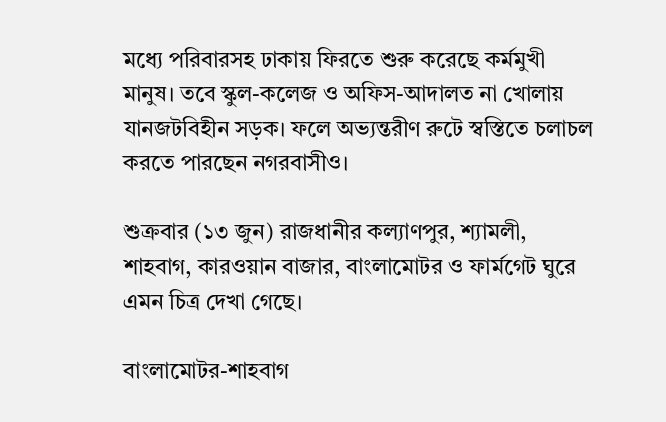মধ্যে পরিবারসহ ঢাকায় ফিরতে শুরু করেছে কর্মমুখী মানুষ। তবে স্কুল-কলেজ ও অফিস-আদালত না খোলায় যানজটবিহীন সড়ক। ফলে অভ্যন্তরীণ রুটে স্বস্তিতে চলাচল করতে পারছেন নগরবাসীও।

শুক্রবার (১৩ জুন) রাজধানীর কল্যাণপুর, শ্যামলী, শাহবাগ, কারওয়ান বাজার, বাংলামোটর ও ফার্মগেট ঘুরে এমন চিত্র দেখা গেছে।

বাংলামোটর-শাহবাগ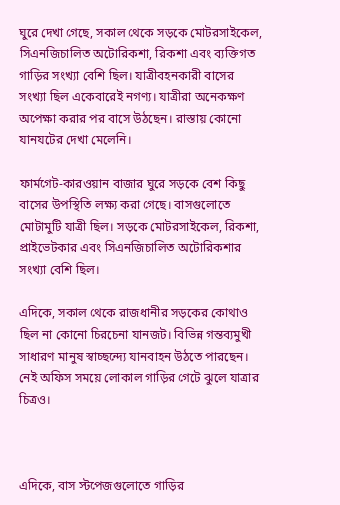ঘুরে দেখা গেছে, সকাল থেকে সড়কে মোটরসাইকেল, সিএনজিচালিত অটোরিকশা, রিকশা এবং ব্যক্তিগত গাড়ির সংখ্যা বেশি ছিল। যাত্রীবহনকারী বাসের সংখ্যা ছিল একেবারেই নগণ্য। যাত্রীরা অনেকক্ষণ অপেক্ষা করার পর বাসে উঠছেন। রাস্তায় কোনো যানযটের দেখা মেলেনি।

ফার্মগেট-কারওয়ান বাজার ঘুরে সড়কে বেশ কিছু বাসের উপস্থিতি লক্ষ্য করা গেছে। বাসগুলোতে মোটামুটি যাত্রী ছিল। সড়কে মোটরসাইকেল, রিকশা, প্রাইভেটকার এবং সিএনজিচালিত অটোরিকশার সংখ্যা বেশি ছিল।

এদিকে, সকাল থেকে রাজধানীর সড়কের কোথাও ছিল না কোনো চিরচেনা যানজট। বিভিন্ন গন্তব্যমুখী সাধারণ মানুষ স্বাচ্ছন্দ্যে যানবাহন উঠতে পারছেন। নেই অফিস সময়ে লোকাল গাড়ির গেটে ঝুলে যাত্রার চিত্রও।



এদিকে, বাস স্টপেজগুলোতে গাড়ির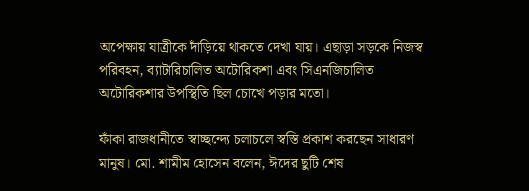অপেক্ষায় যাত্রীকে দাঁড়িয়ে থাকতে দেখা যায়। এছাড়া সড়কে নিজস্ব পরিবহন, ব্যাটারিচালিত অটোরিকশা এবং সিএনজিচালিত অটোরিকশার উপস্থিতি ছিল চোখে পড়ার মতো।

ফাঁকা রাজধানীতে স্বাচ্ছন্দ্যে চলাচলে স্বস্তি প্রকাশ করছেন সাধারণ মানুষ। মো. শামীম হোসেন বলেন, ঈদের ছুটি শেষ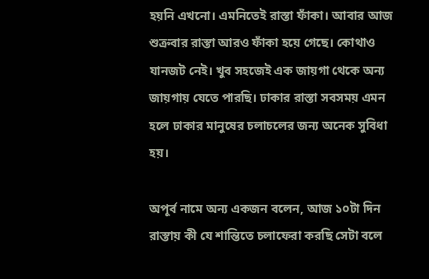হয়নি এখনো। এমনিতেই রাস্তা ফাঁকা। আবার আজ শুক্রবার রাস্তা আরও ফাঁকা হয়ে গেছে। কোথাও যানজট নেই। খুব সহজেই এক জায়গা থেকে অন্য জায়গায় যেতে পারছি। ঢাকার রাস্তা সবসময় এমন হলে ঢাকার মানুষের চলাচলের জন্য অনেক সুবিধা হয়।

অপূর্ব নামে অন্য একজন বলেন, আজ ১০টা দিন রাস্তায় কী যে শান্তিতে চলাফেরা করছি সেটা বলে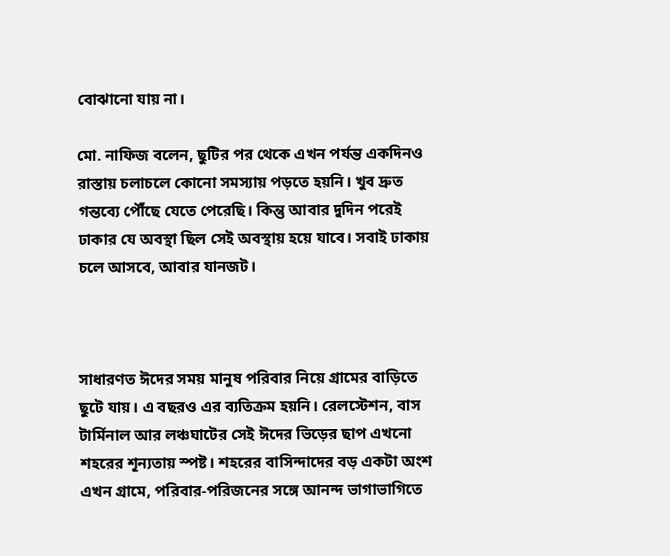বোঝানো যায় না।

মো. নাফিজ বলেন, ছুটির পর থেকে এখন পর্যন্ত একদিনও রাস্তায় চলাচলে কোনো সমস্যায় পড়তে হয়নি। খুব দ্রুত গন্তব্যে পৌঁছে যেতে পেরেছি। কিন্তু আবার দুদিন পরেই ঢাকার যে অবস্থা ছিল সেই অবস্থায় হয়ে যাবে। সবাই ঢাকায় চলে আসবে, আবার যানজট।



সাধারণত ঈদের সময় মানুষ পরিবার নিয়ে গ্রামের বাড়িতে ছুটে যায়। এ বছরও এর ব্যতিক্রম হয়নি। রেলস্টেশন, বাস টার্মিনাল আর লঞ্চঘাটের সেই ঈদের ভিড়ের ছাপ এখনো শহরের শূন্যতায় স্পষ্ট। শহরের বাসিন্দাদের বড় একটা অংশ এখন গ্রামে, পরিবার-পরিজনের সঙ্গে আনন্দ ভাগাভাগিতে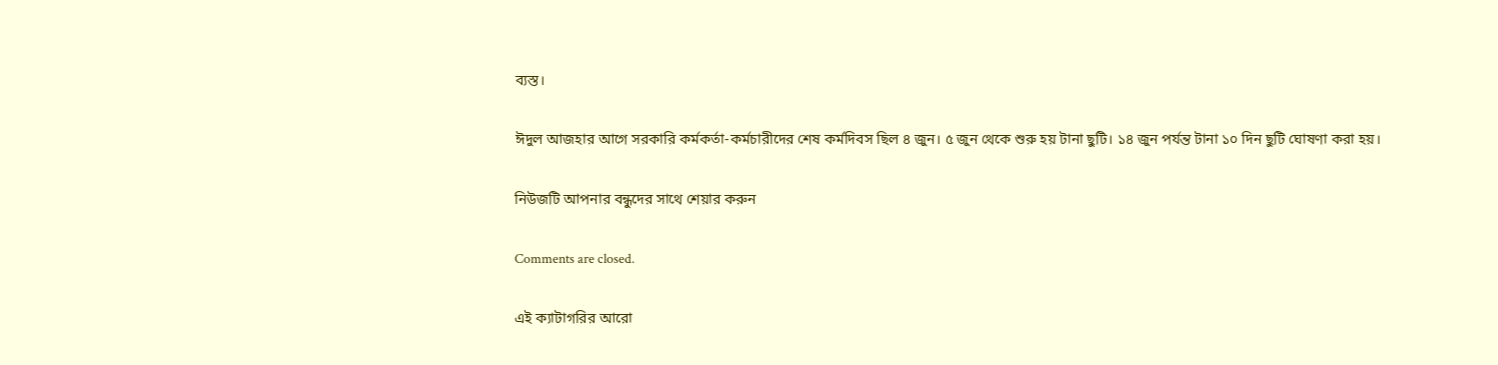ব্যস্ত।

ঈদুল আজহার আগে সরকারি কর্মকর্তা-কর্মচারীদের শেষ কর্মদিবস ছিল ৪ জুন। ৫ জুন থেকে শুরু হয় টানা ছুটি। ১৪ জুন পর্যন্ত টানা ১০ দিন ছুটি ঘোষণা করা হয়।

নিউজটি আপনার বন্ধুদের সাথে শেয়ার করুন

Comments are closed.

এই ক্যাটাগরির ‍আরো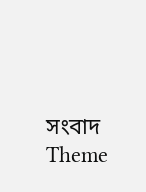সংবাদ
Theme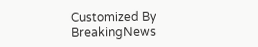Customized By BreakingNews